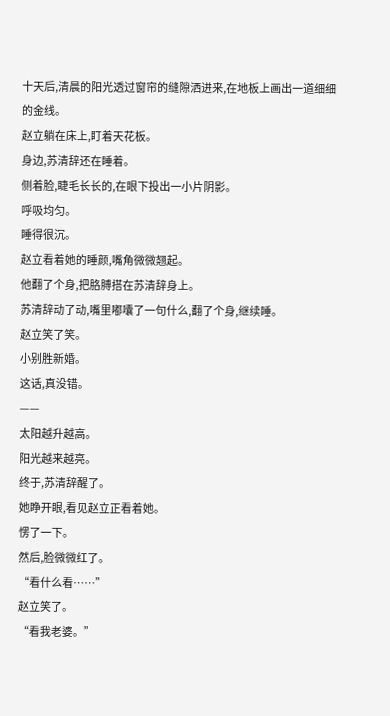十天后,清晨的阳光透过窗帘的缝隙洒进来,在地板上画出一道细细的金线。
赵立躺在床上,盯着天花板。
身边,苏清辞还在睡着。
侧着脸,睫毛长长的,在眼下投出一小片阴影。
呼吸均匀。
睡得很沉。
赵立看着她的睡颜,嘴角微微翘起。
他翻了个身,把胳膊搭在苏清辞身上。
苏清辞动了动,嘴里嘟囔了一句什么,翻了个身,继续睡。
赵立笑了笑。
小别胜新婚。
这话,真没错。
——
太阳越升越高。
阳光越来越亮。
终于,苏清辞醒了。
她睁开眼,看见赵立正看着她。
愣了一下。
然后,脸微微红了。
“看什么看……”
赵立笑了。
“看我老婆。”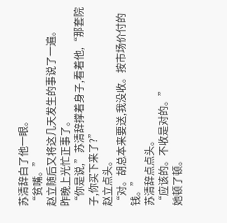苏清辞白了他一眼。
“贫嘴。”
赵立随后又将这几天发生的事说了一遍。
昨晚上光忙正事了。
“你是说,”苏清辞撑着身子,看着他,“那套院子,你买下来了?”
赵立点头。
“对。胡总本来要送,我没收。按市场价付的钱。”
苏清辞点点头。
“应该的。不收是对的。”
她顿了顿。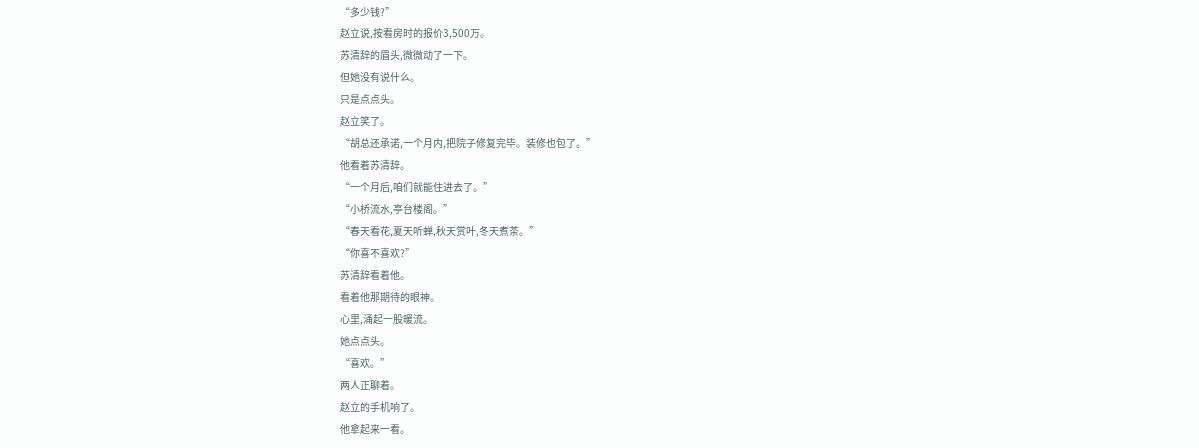“多少钱?”
赵立说,按看房时的报价3,500万。
苏清辞的眉头,微微动了一下。
但她没有说什么。
只是点点头。
赵立笑了。
“胡总还承诺,一个月内,把院子修复完毕。装修也包了。”
他看着苏清辞。
“一个月后,咱们就能住进去了。”
“小桥流水,亭台楼阁。”
“春天看花,夏天听蝉,秋天赏叶,冬天煮茶。”
“你喜不喜欢?”
苏清辞看着他。
看着他那期待的眼神。
心里,涌起一股暖流。
她点点头。
“喜欢。”
两人正聊着。
赵立的手机响了。
他拿起来一看。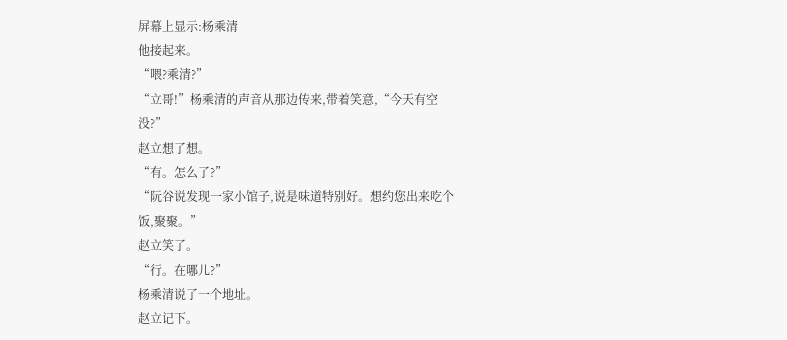屏幕上显示:杨乘清
他接起来。
“喂?乘清?”
“立哥!”杨乘清的声音从那边传来,带着笑意,“今天有空没?”
赵立想了想。
“有。怎么了?”
“阮谷说发现一家小馆子,说是味道特别好。想约您出来吃个饭,聚聚。”
赵立笑了。
“行。在哪儿?”
杨乘清说了一个地址。
赵立记下。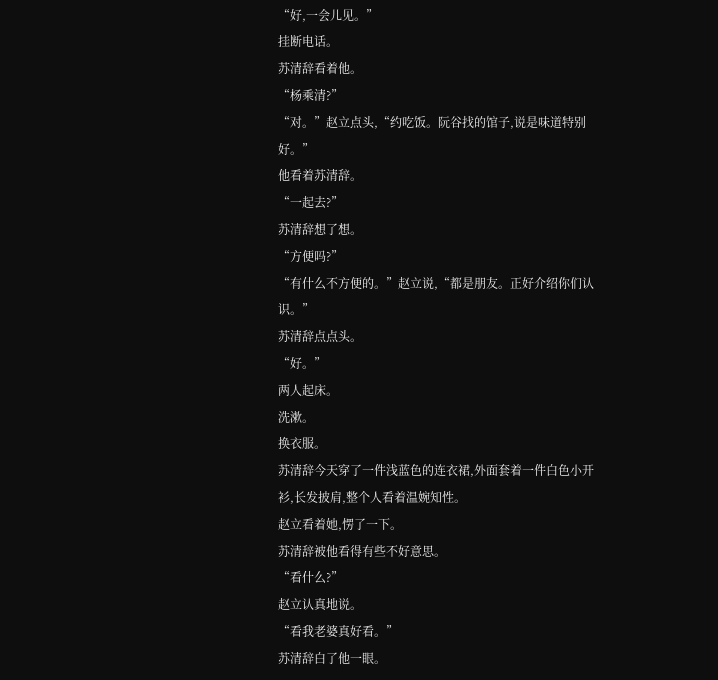“好,一会儿见。”
挂断电话。
苏清辞看着他。
“杨乘清?”
“对。”赵立点头,“约吃饭。阮谷找的馆子,说是味道特别好。”
他看着苏清辞。
“一起去?”
苏清辞想了想。
“方便吗?”
“有什么不方便的。”赵立说,“都是朋友。正好介绍你们认识。”
苏清辞点点头。
“好。”
两人起床。
洗漱。
换衣服。
苏清辞今天穿了一件浅蓝色的连衣裙,外面套着一件白色小开衫,长发披肩,整个人看着温婉知性。
赵立看着她,愣了一下。
苏清辞被他看得有些不好意思。
“看什么?”
赵立认真地说。
“看我老婆真好看。”
苏清辞白了他一眼。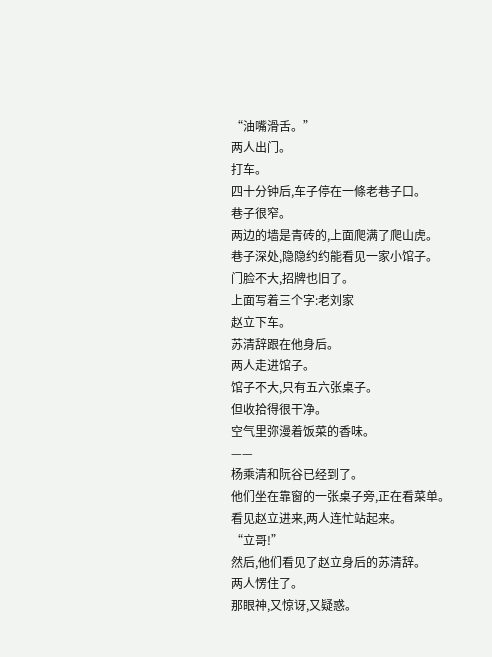“油嘴滑舌。”
两人出门。
打车。
四十分钟后,车子停在一條老巷子口。
巷子很窄。
两边的墙是青砖的,上面爬满了爬山虎。
巷子深处,隐隐约约能看见一家小馆子。
门脸不大,招牌也旧了。
上面写着三个字:老刘家
赵立下车。
苏清辞跟在他身后。
两人走进馆子。
馆子不大,只有五六张桌子。
但收拾得很干净。
空气里弥漫着饭菜的香味。
——
杨乘清和阮谷已经到了。
他们坐在靠窗的一张桌子旁,正在看菜单。
看见赵立进来,两人连忙站起来。
“立哥!”
然后,他们看见了赵立身后的苏清辞。
两人愣住了。
那眼神,又惊讶,又疑惑。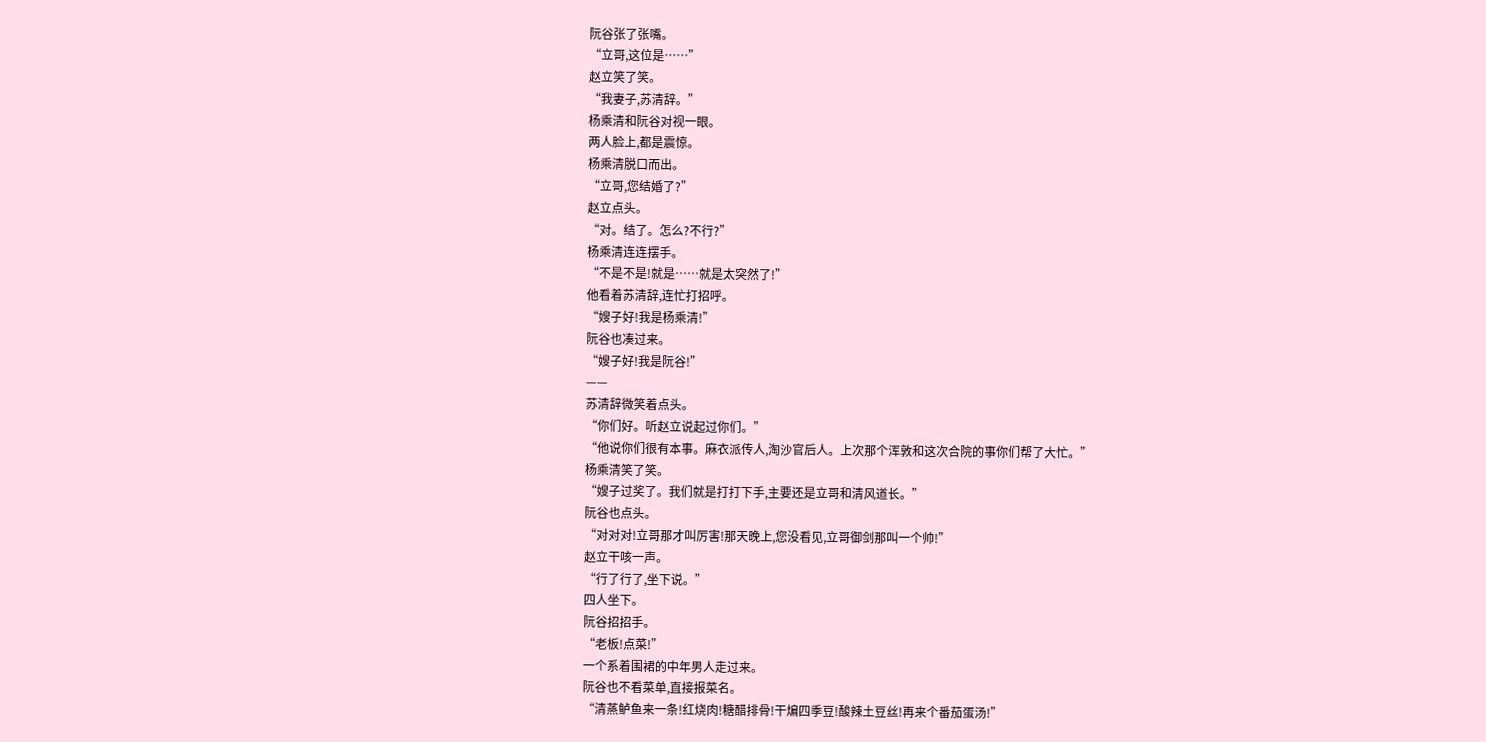阮谷张了张嘴。
“立哥,这位是……”
赵立笑了笑。
“我妻子,苏清辞。”
杨乘清和阮谷对视一眼。
两人脸上,都是震惊。
杨乘清脱口而出。
“立哥,您结婚了?”
赵立点头。
“对。结了。怎么?不行?”
杨乘清连连摆手。
“不是不是!就是……就是太突然了!”
他看着苏清辞,连忙打招呼。
“嫂子好!我是杨乘清!”
阮谷也凑过来。
“嫂子好!我是阮谷!”
——
苏清辞微笑着点头。
“你们好。听赵立说起过你们。”
“他说你们很有本事。麻衣派传人,淘沙官后人。上次那个浑敦和这次合院的事你们帮了大忙。”
杨乘清笑了笑。
“嫂子过奖了。我们就是打打下手,主要还是立哥和清风道长。”
阮谷也点头。
“对对对!立哥那才叫厉害!那天晚上,您没看见,立哥御剑那叫一个帅!”
赵立干咳一声。
“行了行了,坐下说。”
四人坐下。
阮谷招招手。
“老板!点菜!”
一个系着围裙的中年男人走过来。
阮谷也不看菜单,直接报菜名。
“清蒸鲈鱼来一条!红烧肉!糖醋排骨!干煸四季豆!酸辣土豆丝!再来个番茄蛋汤!”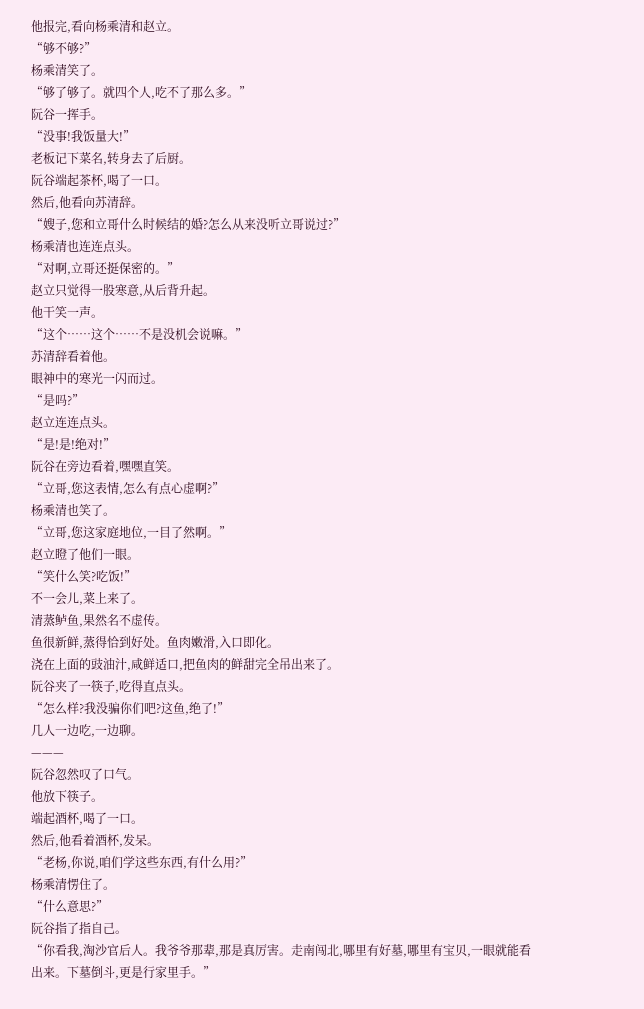他报完,看向杨乘清和赵立。
“够不够?”
杨乘清笑了。
“够了够了。就四个人,吃不了那么多。”
阮谷一挥手。
“没事!我饭量大!”
老板记下菜名,转身去了后厨。
阮谷端起茶杯,喝了一口。
然后,他看向苏清辞。
“嫂子,您和立哥什么时候结的婚?怎么从来没听立哥说过?”
杨乘清也连连点头。
“对啊,立哥还挺保密的。”
赵立只觉得一股寒意,从后背升起。
他干笑一声。
“这个……这个……不是没机会说嘛。”
苏清辞看着他。
眼神中的寒光一闪而过。
“是吗?”
赵立连连点头。
“是!是!绝对!”
阮谷在旁边看着,嘿嘿直笑。
“立哥,您这表情,怎么有点心虚啊?”
杨乘清也笑了。
“立哥,您这家庭地位,一目了然啊。”
赵立瞪了他们一眼。
“笑什么笑?吃饭!”
不一会儿,菜上来了。
清蒸鲈鱼,果然名不虚传。
鱼很新鲜,蒸得恰到好处。鱼肉嫩滑,入口即化。
浇在上面的豉油汁,咸鲜适口,把鱼肉的鲜甜完全吊出来了。
阮谷夹了一筷子,吃得直点头。
“怎么样?我没骗你们吧?这鱼,绝了!”
几人一边吃,一边聊。
———
阮谷忽然叹了口气。
他放下筷子。
端起酒杯,喝了一口。
然后,他看着酒杯,发呆。
“老杨,你说,咱们学这些东西,有什么用?”
杨乘清愣住了。
“什么意思?”
阮谷指了指自己。
“你看我,淘沙官后人。我爷爷那辈,那是真厉害。走南闯北,哪里有好墓,哪里有宝贝,一眼就能看出来。下墓倒斗,更是行家里手。”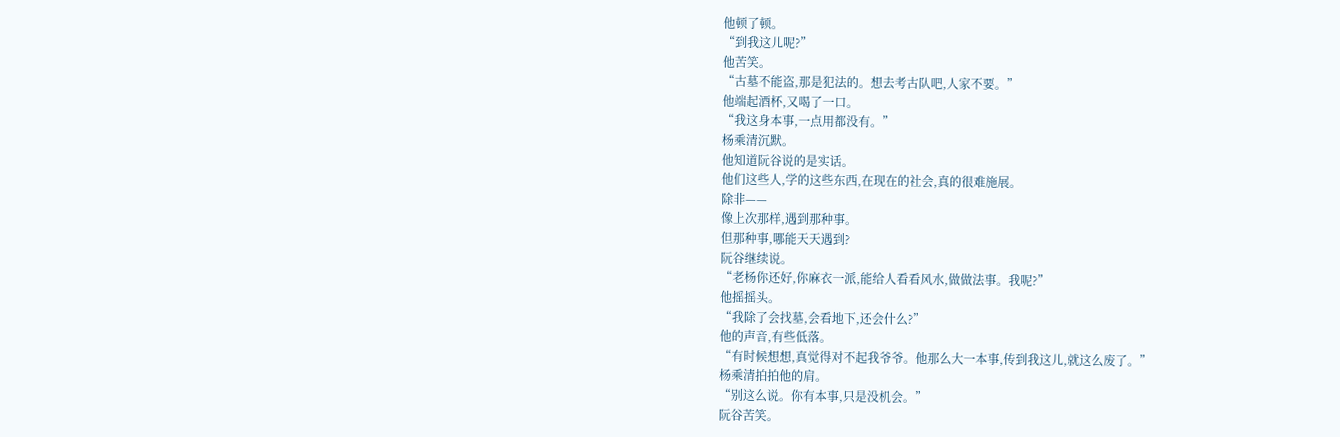他顿了顿。
“到我这儿呢?”
他苦笑。
“古墓不能盗,那是犯法的。想去考古队吧,人家不要。”
他端起酒杯,又喝了一口。
“我这身本事,一点用都没有。”
杨乘清沉默。
他知道阮谷说的是实话。
他们这些人,学的这些东西,在现在的社会,真的很难施展。
除非——
像上次那样,遇到那种事。
但那种事,哪能天天遇到?
阮谷继续说。
“老杨你还好,你麻衣一派,能给人看看风水,做做法事。我呢?”
他摇摇头。
“我除了会找墓,会看地下,还会什么?”
他的声音,有些低落。
“有时候想想,真觉得对不起我爷爷。他那么大一本事,传到我这儿,就这么废了。”
杨乘清拍拍他的肩。
“别这么说。你有本事,只是没机会。”
阮谷苦笑。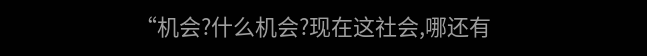“机会?什么机会?现在这社会,哪还有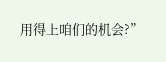用得上咱们的机会?”